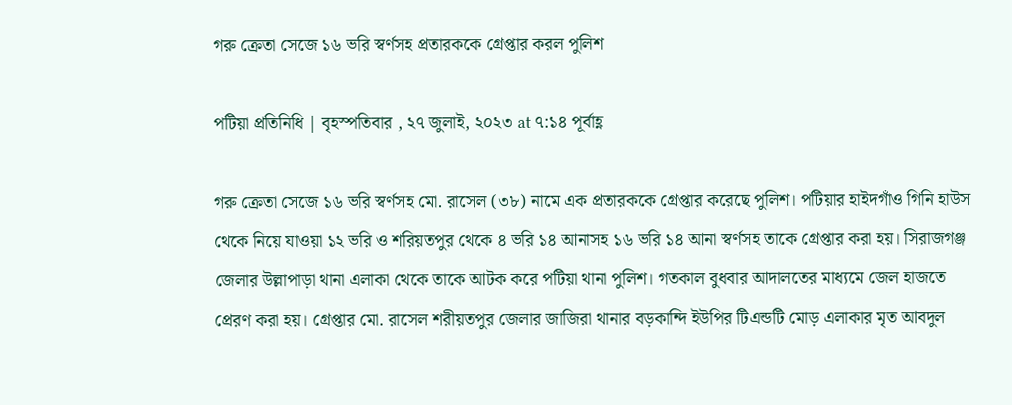গরু ক্রেতা সেজে ১৬ ভরি স্বর্ণসহ প্রতারককে গ্রেপ্তার করল পুলিশ

পটিয়া প্রতিনিধি | বৃহস্পতিবার , ২৭ জুলাই, ২০২৩ at ৭:১৪ পূর্বাহ্ণ

গরু ক্রেতা সেজে ১৬ ভরি স্বর্ণসহ মো. রাসেল (৩৮) নামে এক প্রতারককে গ্রেপ্তার করেছে পুলিশ। পটিয়ার হাইদগাঁও গিনি হাউস থেকে নিয়ে যাওয়া ১২ ভরি ও শরিয়তপুর থেকে ৪ ভরি ১৪ আনাসহ ১৬ ভরি ১৪ আনা স্বর্ণসহ তাকে গ্রেপ্তার করা হয়। সিরাজগঞ্জ জেলার উল্লাপাড়া থানা এলাকা থেকে তাকে আটক করে পটিয়া থানা পুলিশ। গতকাল বুধবার আদালতের মাধ্যমে জেল হাজতে প্রেরণ করা হয়। গ্রেপ্তার মো. রাসেল শরীয়তপুর জেলার জাজিরা থানার বড়কান্দি ইউপির টিএন্ডটি মোড় এলাকার মৃত আবদুল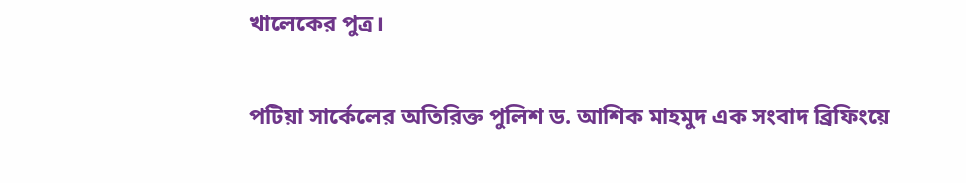খালেকের পুত্র।

পটিয়া সার্কেলের অতিরিক্ত পুলিশ ড. আশিক মাহমুদ এক সংবাদ ব্রিফিংয়ে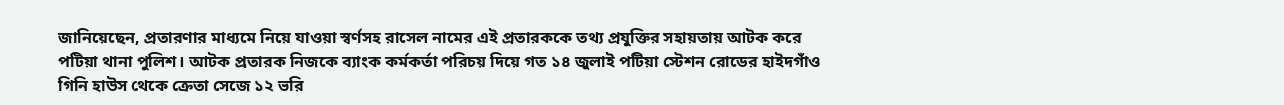জানিয়েছেন, প্রতারণার মাধ্যমে নিয়ে যাওয়া স্বর্ণসহ রাসেল নামের এই প্রতারককে তথ্য প্রযুক্তির সহায়তায় আটক করে পটিয়া থানা পুলিশ। আটক প্রতারক নিজকে ব্যাংক কর্মকর্তা পরিচয় দিয়ে গত ১৪ জুলাই পটিয়া স্টেশন রোডের হাইদগাঁও গিনি হাউস থেকে ক্রেতা সেজে ১২ ভরি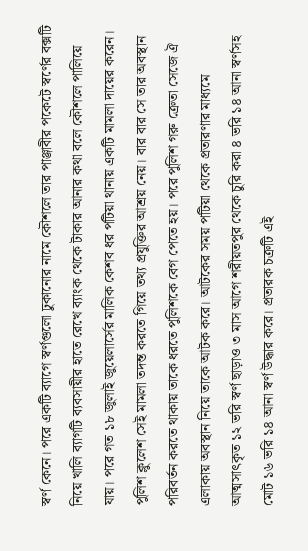স্বর্ণ কেনে। পরে একটি ব্যাগে স্বর্ণগুলো ঢুকানোর নামে কৌশলে তার পাঞ্জাবীর পকেটে স্বর্ণের বক্সটি নিয়ে খালি ব্যাগটি ব্যবসায়ীর হাতে রেখে ব্যাংক থেকে টাকার আনার কথা বলে কৌশলে পালিয়ে যায়। পরে গত ১৮ জুলাই জুয়েলার্সের মালিক কেশব ধর পটিয়া থানায় একটি মামলা দায়ের করেন। পুলিশ ক্লুলেশ সেই মামলা তদন্ত করতে গিয়ে তথ্য প্রযুক্তির আশ্রয় নেয়। বার বার সে তার অবস্থান পরিবর্তন করতে থাকায় তাকে ধরতে পুলিশকে বেগ পেতে হয়। পরে পুলিশ গরু ক্রেতা সেজে ঐ এলাকায় অবস্থান নিয়ে তাকে আটক করে। আটকের সময় পটিয়া থেকে প্রতারণার মাধ্যমে আত্মসাৎকৃত ১২ ভরি স্বর্ণ ছাড়াও ৩ মাস আগে শরীয়তপুর থেকে চুরি করা ৪ ভরি ১৪ আনা স্বর্ণসহ মোট ১৬ ভরি ১৪ আনা স্বর্ণ উদ্ধার করে। প্রতারক চক্রটি এই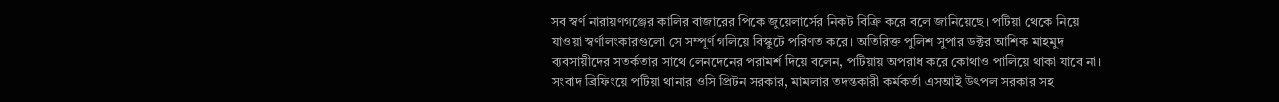সব স্বর্ণ নারায়ণগঞ্জের কালির বাজারের পিকে জুয়েলার্সের নিকট বিক্রি করে বলে জানিয়েছে। পটিয়া থেকে নিয়ে যাওয়া স্বর্ণালংকারগুলো সে সম্পূর্ণ গলিয়ে বিস্কুটে পরিণত করে। অতিরিক্ত পুলিশ সুপার ডক্টর আশিক মাহমুদ ব্যবসায়ীদের সতর্কতার সাথে লেনদেনের পরামর্শ দিয়ে বলেন, পটিয়ায় অপরাধ করে কোথাও পালিয়ে থাকা যাবে না। সংবাদ ব্রিফিংয়ে পটিয়া থানার ওসি প্রিটন সরকার, মামলার তদন্তকারী কর্মকর্তা এসআই উৎপল সরকার সহ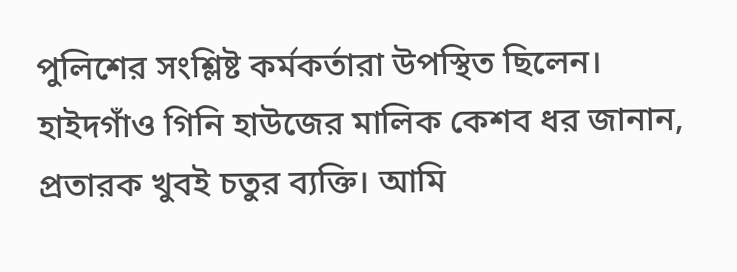পুলিশের সংশ্লিষ্ট কর্মকর্তারা উপস্থিত ছিলেন। হাইদগাঁও গিনি হাউজের মালিক কেশব ধর জানান, প্রতারক খুবই চতুর ব্যক্তি। আমি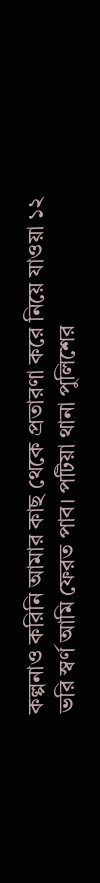কল্পনাও করিনি আমার কাছ থেকে প্রতারণা করে নিয়ে যাওয়া ১২ ভরি স্বর্ণ আমি ফেরত পাব। পটিয়া থানা পুলিশের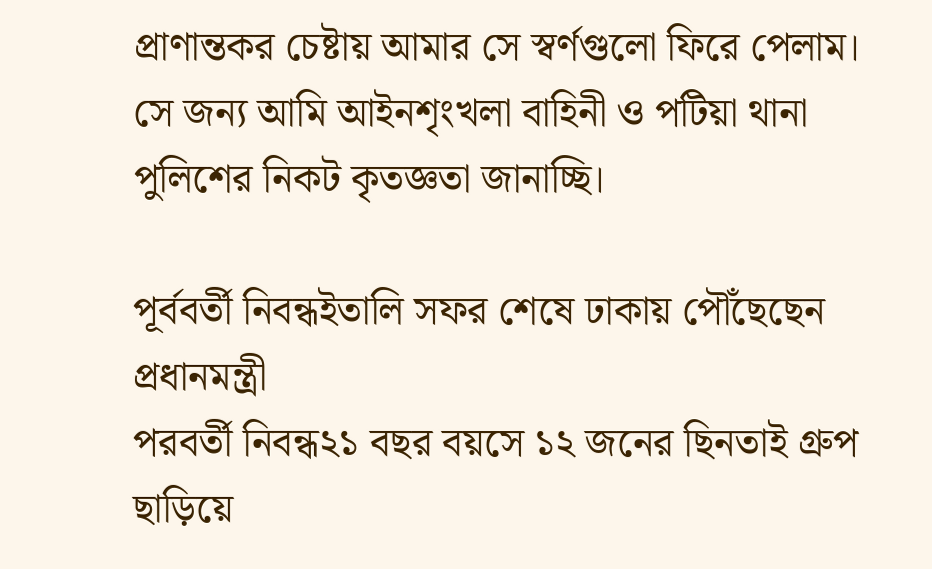প্রাণান্তকর চেষ্টায় আমার সে স্বর্ণগুলো ফিরে পেলাম। সে জন্য আমি আইনশৃংখলা বাহিনী ও পটিয়া থানা পুলিশের নিকট কৃতজ্ঞতা জানাচ্ছি।

পূর্ববর্তী নিবন্ধইতালি সফর শেষে ঢাকায় পৌঁছেছেন প্রধানমন্ত্রী
পরবর্তী নিবন্ধ২১ বছর বয়সে ১২ জনের ছিনতাই গ্রুপ ছাড়িয়ে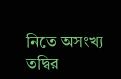নিতে অসংখ্য তদ্বির